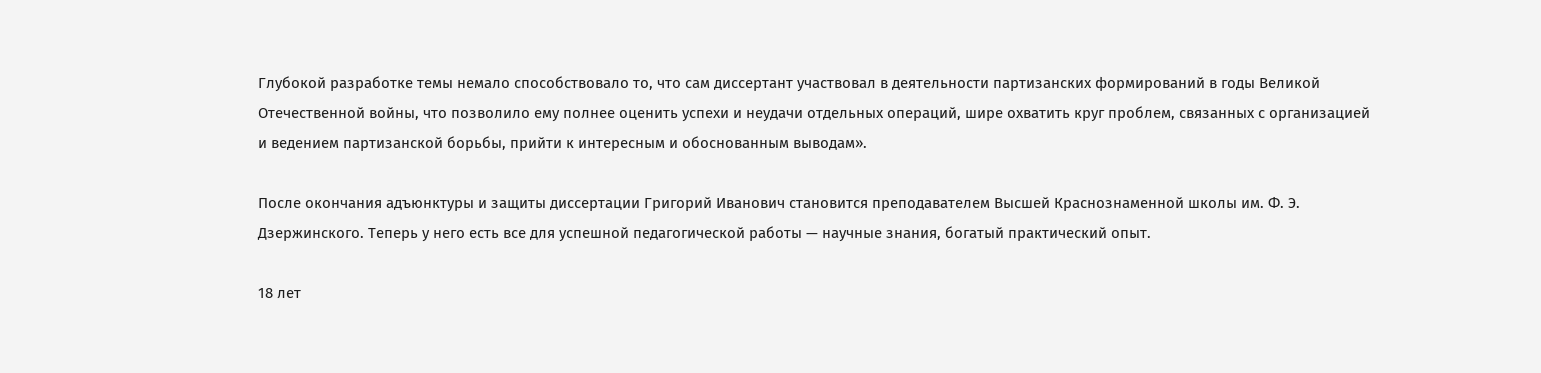Глубокой разработке темы немало способствовало то, что сам диссертант участвовал в деятельности партизанских формирований в годы Великой Отечественной войны, что позволило ему полнее оценить успехи и неудачи отдельных операций, шире охватить круг проблем, связанных с организацией и ведением партизанской борьбы, прийти к интересным и обоснованным выводам».

После окончания адъюнктуры и защиты диссертации Григорий Иванович становится преподавателем Высшей Краснознаменной школы им. Ф. Э. Дзержинского. Теперь у него есть все для успешной педагогической работы — научные знания, богатый практический опыт.

18 лет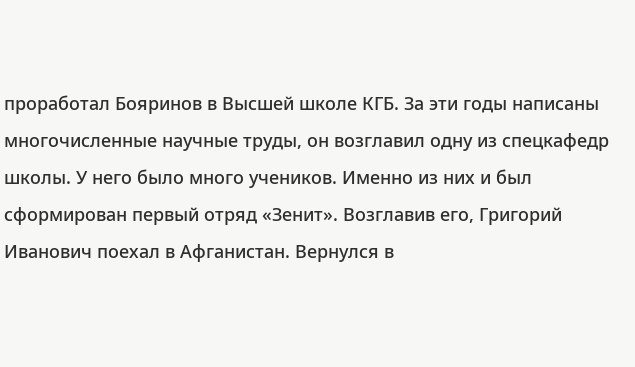проработал Бояринов в Высшей школе КГБ. За эти годы написаны многочисленные научные труды, он возглавил одну из спецкафедр школы. У него было много учеников. Именно из них и был сформирован первый отряд «Зенит». Возглавив его, Григорий Иванович поехал в Афганистан. Вернулся в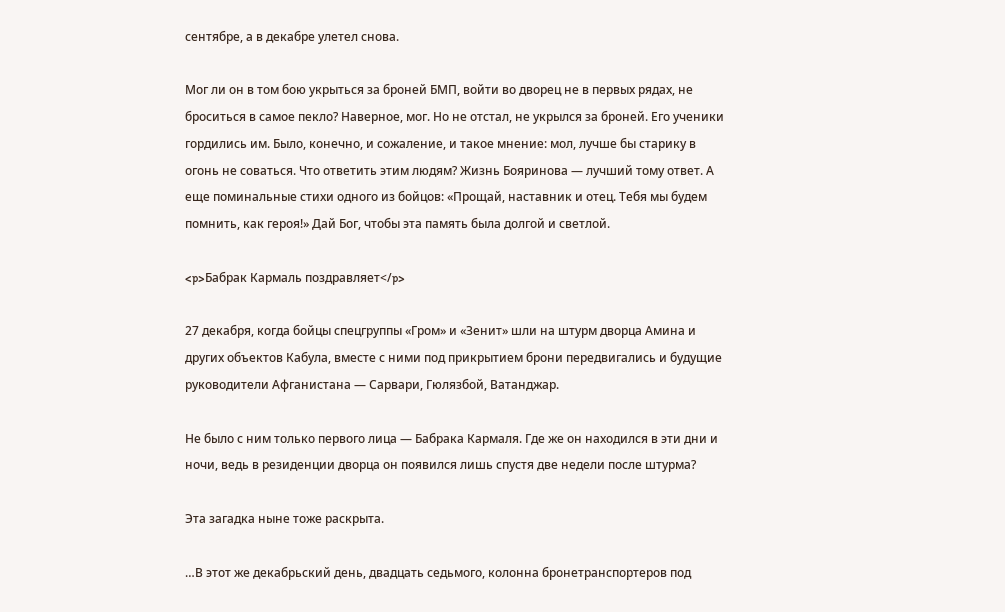сентябре, а в декабре улетел снова.

Мог ли он в том бою укрыться за броней БМП, войти во дворец не в первых рядах, не броситься в самое пекло? Наверное, мог. Но не отстал, не укрылся за броней. Его ученики гордились им. Было, конечно, и сожаление, и такое мнение: мол, лучше бы старику в огонь не соваться. Что ответить этим людям? Жизнь Бояринова — лучший тому ответ. А еще поминальные стихи одного из бойцов: «Прощай, наставник и отец. Тебя мы будем помнить, как героя!» Дай Бог, чтобы эта память была долгой и светлой.

<p>Бабрак Кармаль поздравляет</p>

27 декабря, когда бойцы спецгруппы «Гром» и «Зенит» шли на штурм дворца Амина и других объектов Кабула, вместе с ними под прикрытием брони передвигались и будущие руководители Афганистана — Сарвари, Гюлязбой, Ватанджар.

Не было с ним только первого лица — Бабрака Кармаля. Где же он находился в эти дни и ночи, ведь в резиденции дворца он появился лишь спустя две недели после штурма?

Эта загадка ныне тоже раскрыта.

…В этот же декабрьский день, двадцать седьмого, колонна бронетранспортеров под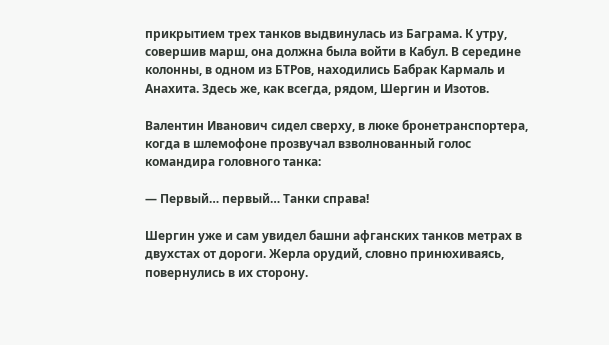прикрытием трех танков выдвинулась из Баграма. К утру, совершив марш, она должна была войти в Кабул. В середине колонны, в одном из БТРов, находились Бабрак Кармаль и Анахита. Здесь же, как всегда, рядом, Шергин и Изотов.

Валентин Иванович сидел сверху, в люке бронетранспортера, когда в шлемофоне прозвучал взволнованный голос командира головного танка:

— Первый… первый… Танки справа!

Шергин уже и сам увидел башни афганских танков метрах в двухстах от дороги. Жерла орудий, словно принюхиваясь, повернулись в их сторону.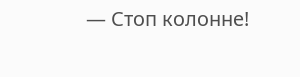— Стоп колонне!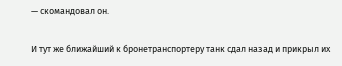— скомандовал он.

И тут же ближайший к бронетранспортеру танк сдал назад и прикрыл их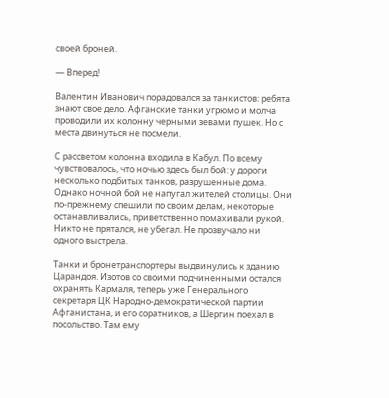своей броней.

— Вперед!

Валентин Иванович порадовался за танкистов: ребята знают свое дело. Афганские танки угрюмо и молча проводили их колонну черными зевами пушек. Но с места двинуться не посмели.

С рассветом колонна входила в Кабул. По всему чувствовалось, что ночью здесь был бой: у дороги несколько подбитых танков, разрушенные дома. Однако ночной бой не напугал жителей столицы. Они по-прежнему спешили по своим делам, некоторые останавливались, приветственно помахивали рукой. Никто не прятался, не убегал. Не прозвучало ни одного выстрела.

Танки и бронетранспортеры выдвинулись к зданию Царандоя. Изотов со своими подчиненными остался охранять Кармаля, теперь уже Генерального секретаря ЦК Народно-демократической партии Афганистана, и его соратников, а Шергин поехал в посольство. Там ему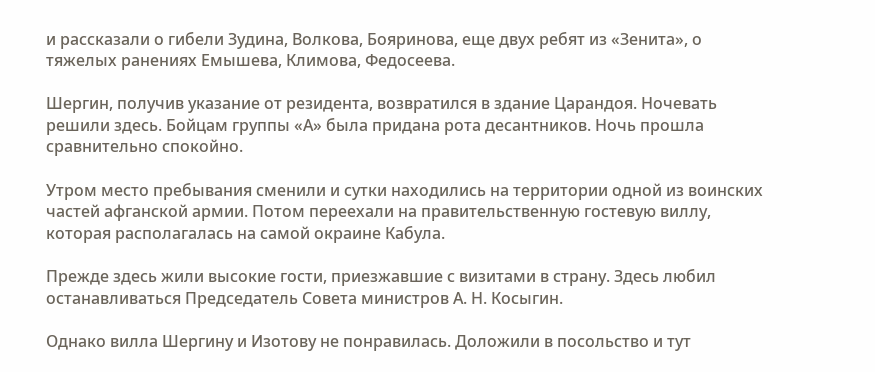и рассказали о гибели Зудина, Волкова, Бояринова, еще двух ребят из «Зенита», о тяжелых ранениях Емышева, Климова, Федосеева.

Шергин, получив указание от резидента, возвратился в здание Царандоя. Ночевать решили здесь. Бойцам группы «А» была придана рота десантников. Ночь прошла сравнительно спокойно.

Утром место пребывания сменили и сутки находились на территории одной из воинских частей афганской армии. Потом переехали на правительственную гостевую виллу, которая располагалась на самой окраине Кабула.

Прежде здесь жили высокие гости, приезжавшие с визитами в страну. Здесь любил останавливаться Председатель Совета министров А. Н. Косыгин.

Однако вилла Шергину и Изотову не понравилась. Доложили в посольство и тут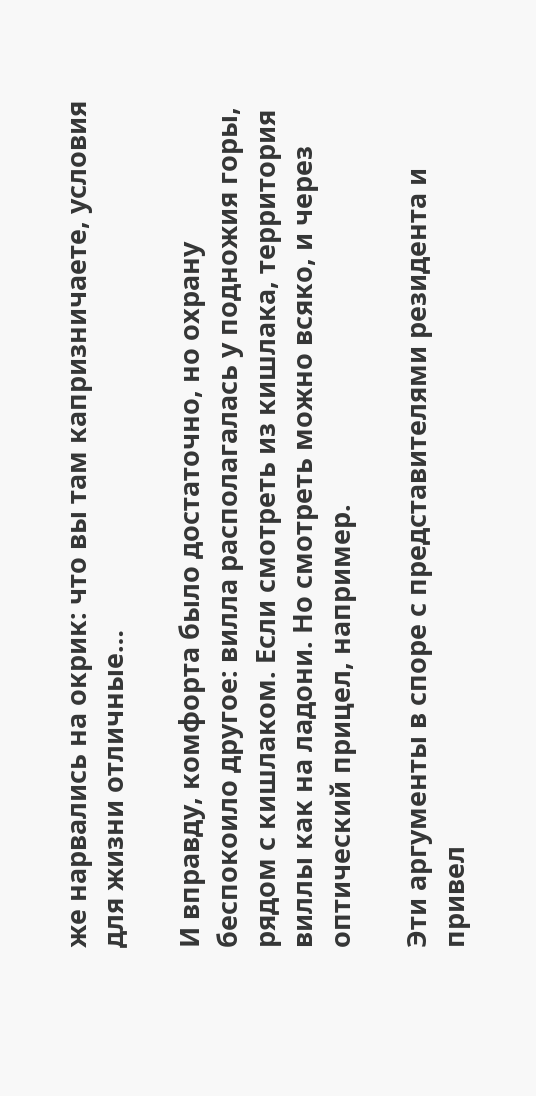же нарвались на окрик: что вы там капризничаете, условия для жизни отличные…

И вправду, комфорта было достаточно, но охрану беспокоило другое: вилла располагалась у подножия горы, рядом с кишлаком. Если смотреть из кишлака, территория виллы как на ладони. Но смотреть можно всяко, и через оптический прицел, например.

Эти аргументы в споре с представителями резидента и привел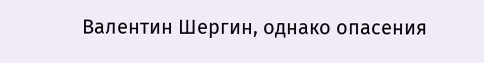Валентин Шергин, однако опасения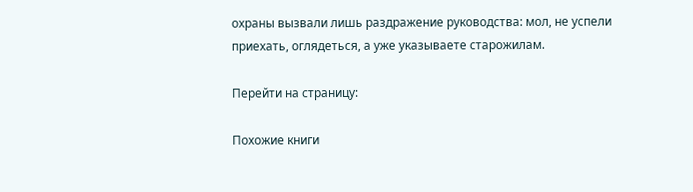охраны вызвали лишь раздражение руководства: мол, не успели приехать, оглядеться, а уже указываете старожилам.

Перейти на страницу:

Похожие книги